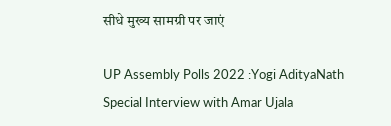सीधे मुख्य सामग्री पर जाएं

UP Assembly Polls 2022 :Yogi AdityaNath Special Interview with Amar Ujala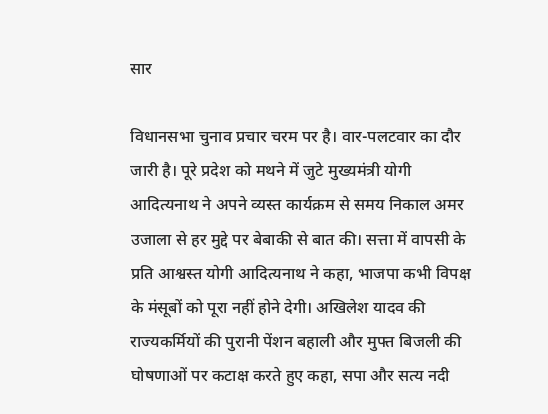सार

विधानसभा चुनाव प्रचार चरम पर है। वार-पलटवार का दौर जारी है। पूरे प्रदेश को मथने में जुटे मुख्यमंत्री योगी आदित्यनाथ ने अपने व्यस्त कार्यक्रम से समय निकाल अमर उजाला से हर मुद्दे पर बेबाकी से बात की। सत्ता में वापसी के प्रति आश्वस्त योगी आदित्यनाथ ने कहा, भाजपा कभी विपक्ष के मंसूबों को पूरा नहीं होने देगी। अखिलेश यादव की राज्यकर्मियों की पुरानी पेंशन बहाली और मुफ्त बिजली की घोषणाओं पर कटाक्ष करते हुए कहा, सपा और सत्य नदी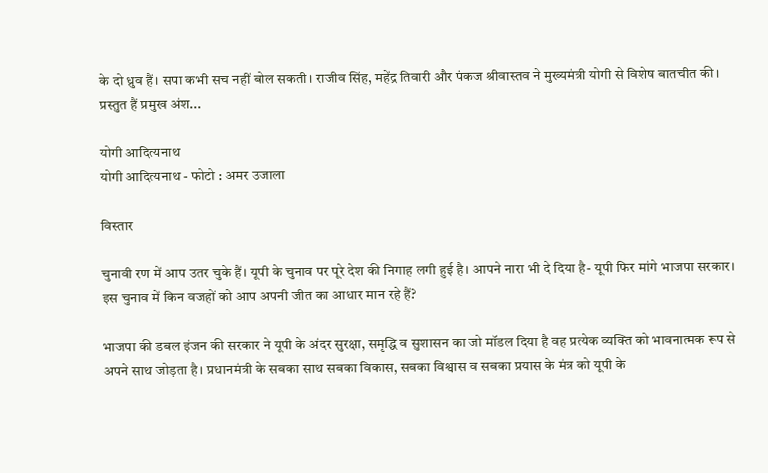के दो ध्रुव हैं। सपा कभी सच नहीं बोल सकती। राजीव सिंह, महेंद्र तिवारी और पंकज श्रीवास्तव ने मुख्यमंत्री योगी से विशेष बातचीत की। प्रस्तुत हैं प्रमुख अंश...

योगी आदित्यनाथ
योगी आदित्यनाथ - फोटो : अमर उजाला

विस्तार

चुनावी रण में आप उतर चुके हैं। यूपी के चुनाव पर पूरे देश की निगाह लगी हुई है। आपने नारा भी दे दिया है- यूपी फिर मांगे भाजपा सरकार। इस चुनाव में किन वजहों को आप अपनी जीत का आधार मान रहे हैं?

भाजपा की डबल इंजन की सरकार ने यूपी के अंदर सुरक्षा, समृद्धि व सुशासन का जो मॉडल दिया है वह प्रत्येक व्यक्ति को भावनात्मक रूप से अपने साथ जोड़ता है। प्रधानमंत्री के सबका साथ सबका विकास, सबका विश्वास व सबका प्रयास के मंत्र को यूपी के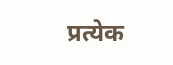प्रत्येक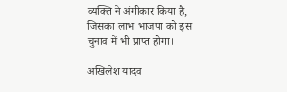व्यक्ति ने अंगीकार किया है, जिसका लाभ भाजपा को इस चुनाव में भी प्राप्त होगा।

अखिलेश यादव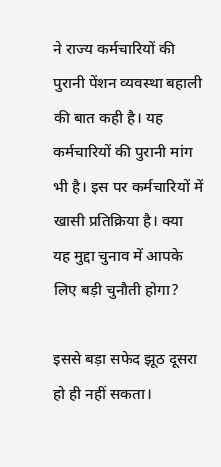ने राज्य कर्मचारियों की पुरानी पेंशन व्यवस्था बहाली की बात कही है। यह कर्मचारियों की पुरानी मांग भी है। इस पर कर्मचारियों में खासी प्रतिक्रिया है। क्या यह मुद्दा चुनाव में आपके लिए बड़ी चुनौती होगा?

इससे बड़ा सफेद झूठ दूसरा हो ही नहीं सकता।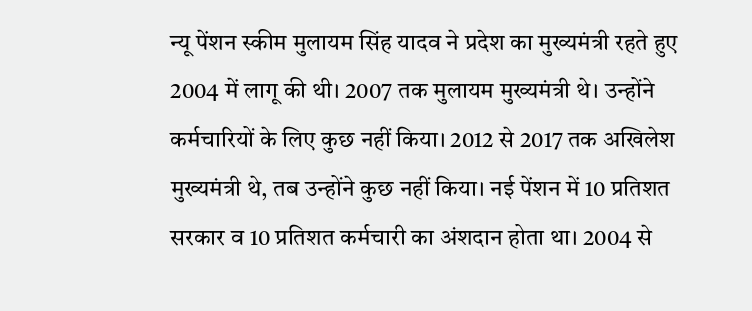न्यू पेंशन स्कीम मुलायम सिंह यादव ने प्रदेश का मुख्यमंत्री रहते हुए 2004 में लागू की थी। 2007 तक मुलायम मुख्यमंत्री थे। उन्होंने कर्मचारियों के लिए कुछ नहीं किया। 2012 से 2017 तक अखिलेश मुख्यमंत्री थे, तब उन्होंने कुछ नहीं किया। नई पेंशन में 10 प्रतिशत सरकार व 10 प्रतिशत कर्मचारी का अंशदान होता था। 2004 से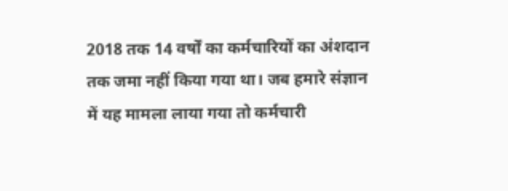2018 तक 14 वर्षों का कर्मचारियों का अंशदान तक जमा नहीं किया गया था। जब हमारे संज्ञान में यह मामला लाया गया तो कर्मचारी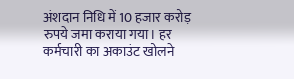अंशदान निधि में 10 हजार करोड़ रुपये जमा कराया गया। हर कर्मचारी का अकाउंट खोलने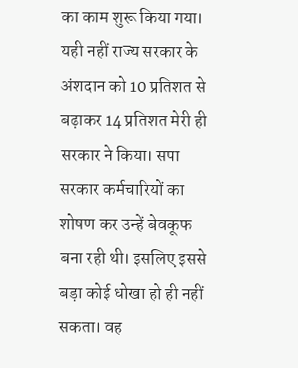का काम शुरू किया गया। यही नहीं राज्य सरकार के अंशदान को 10 प्रतिशत से बढ़ाकर 14 प्रतिशत मेरी ही सरकार ने किया। सपा सरकार कर्मचारियों का शोषण कर उन्हें बेवकूफ बना रही थी। इसलिए इससे बड़ा कोई धोखा हो ही नहीं सकता। वह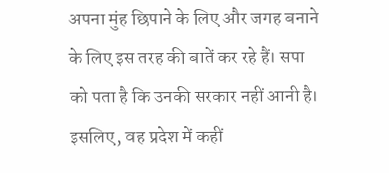अपना मुंह छिपाने के लिए और जगह बनाने के लिए इस तरह की बातें कर रहे हैं। सपा को पता है कि उनकी सरकार नहीं आनी है। इसलिए, वह प्रदेश में कहीं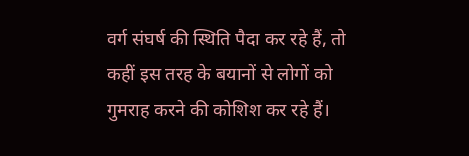वर्ग संघर्ष की स्थिति पैदा कर रहे हैं, तो कहीं इस तरह के बयानों से लोगों को गुमराह करने की कोशिश कर रहे हैं।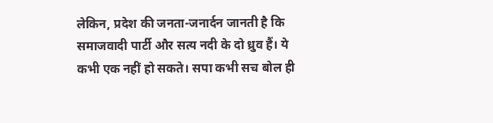लेकिन, प्रदेश की जनता-जनार्दन जानती है कि समाजवादी पार्टी और सत्य नदी के दो ध्रुव हैं। ये कभी एक नहीं हो सकते। सपा कभी सच बोल ही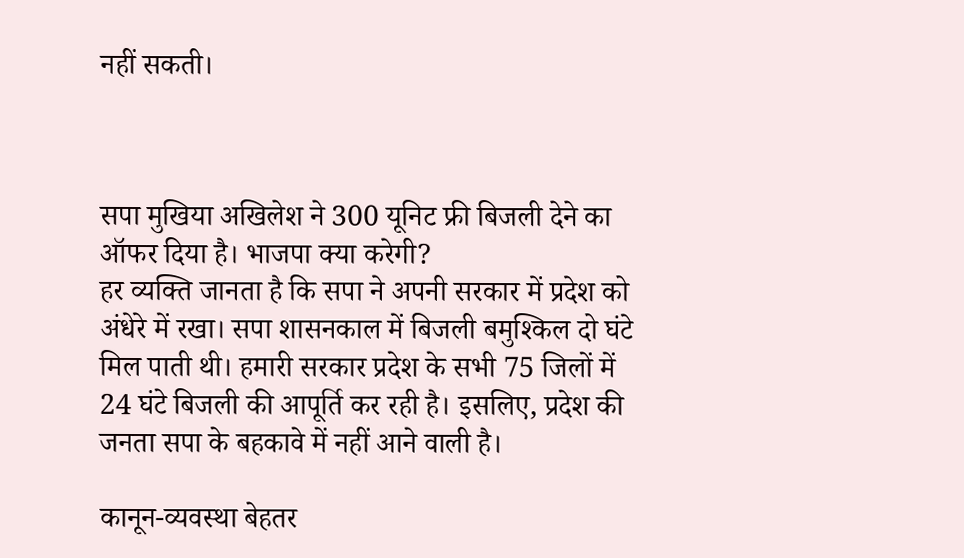नहीं सकती।



सपा मुखिया अखिलेश ने 300 यूनिट फ्री बिजली देने का ऑफर दिया है। भाजपा क्या करेगी?
हर व्यक्ति जानता है कि सपा ने अपनी सरकार में प्रदेश को अंधेरे में रखा। सपा शासनकाल में बिजली बमुश्किल दो घंटे मिल पाती थी। हमारी सरकार प्रदेश के सभी 75 जिलों में 24 घंटे बिजली की आपूर्ति कर रही है। इसलिए, प्रदेश की जनता सपा के बहकावे में नहीं आने वाली है।

कानून-व्यवस्था बेहतर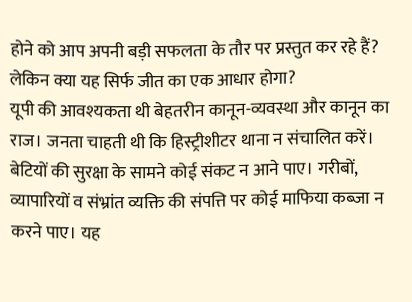होने को आप अपनी बड़ी सफलता के तौर पर प्रस्तुत कर रहे हैं? लेकिन क्या यह सिर्फ जीत का एक आधार होगा?
यूपी की आवश्यकता थी बेहतरीन कानून-व्यवस्था और कानून का राज। जनता चाहती थी कि हिस्ट्रीशीटर थाना न संचालित करें। बेटियों की सुरक्षा के सामने कोई संकट न आने पाए। गरीबों, व्यापारियों व संभ्रांत व्यक्ति की संपत्ति पर कोई माफिया कब्जा न करने पाए। यह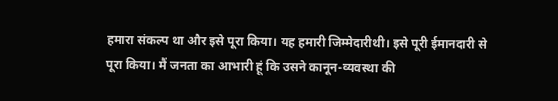हमारा संकल्प था और इसे पूरा किया। यह हमारी जिम्मेदारीथी। इसे पूरी ईमानदारी से पूरा किया। मैं जनता का आभारी हूं कि उसने कानून-व्यवस्था की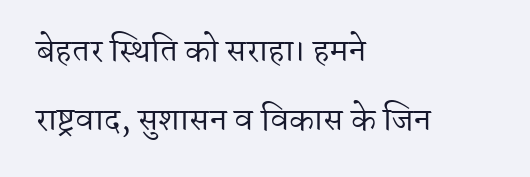बेहतर स्थिति को सराहा। हमने राष्ट्रवाद, सुशासन व विकास के जिन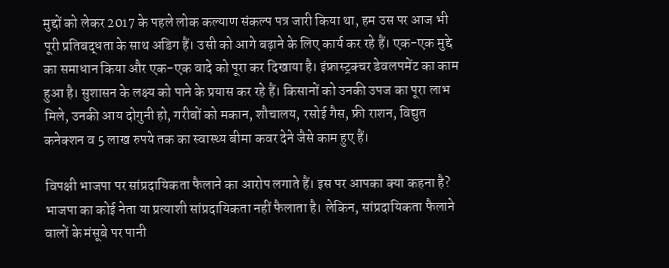मुद्दों को लेकर 2017 के पहले लोक कल्याण संकल्प पत्र जारी किया था, हम उस पर आज भी पूरी प्रतिबद्धता के साथ अडिग हैं। उसी को आगे बढ़ाने के लिए कार्य कर रहे हैं। एक-एक मुद्दे का समाधान किया और एक-एक वादे को पूरा कर दिखाया है। इंफ्रास्ट्रक्चर डेवलपमेंट का काम हुआ है। सुशासन के लक्ष्य को पाने के प्रयास कर रहे हैं। किसानों को उनकी उपज का पूरा लाभ मिले, उनकी आय दोगुनी हो, गरीबों को मकान, शौचालय, रसोई गैस, फ्री राशन, विद्युत कनेक्शन व 5 लाख रुपये तक का स्वास्थ्य बीमा कवर देने जैसे काम हुए हैं।

विपक्षी भाजपा पर सांप्रदायिकता फैलाने का आरोप लगाते हैं। इस पर आपका क्या कहना है?
भाजपा का कोई नेता या प्रत्याशी सांप्रदायिकता नहीं फैलाता है। लेकिन, सांप्रदायिकता फैलाने वालों के मंसूबे पर पानी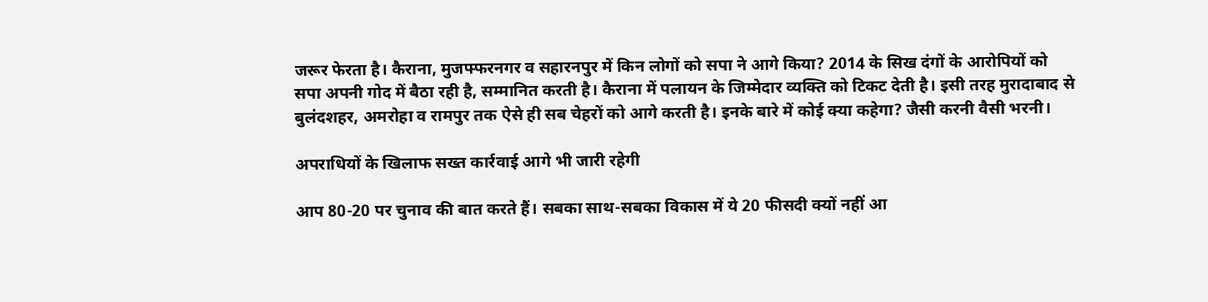जरूर फेरता है। कैराना, मुजफ्फरनगर व सहारनपुर में किन लोगों को सपा ने आगे किया? 2014 के सिख दंगों के आरोपियों को सपा अपनी गोद में बैठा रही है, सम्मानित करती है। कैराना में पलायन के जिम्मेदार व्यक्ति को टिकट देती है। इसी तरह मुरादाबाद से बुलंदशहर, अमरोहा व रामपुर तक ऐसे ही सब चेहरों को आगे करती है। इनके बारे में कोई क्या कहेगा? जैसी करनी वैसी भरनी।

अपराधियों के खिलाफ सख्त कार्रवाई आगे भी जारी रहेगी

आप 80-20 पर चुनाव की बात करते हैं। सबका साथ-सबका विकास में ये 20 फीसदी क्यों नहीं आ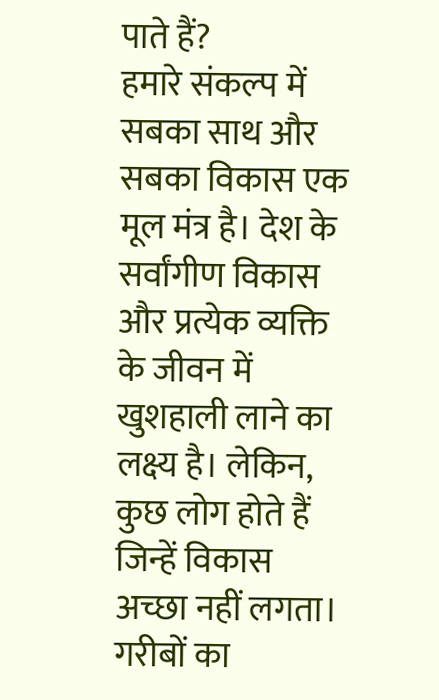पाते हैं?
हमारे संकल्प में सबका साथ और सबका विकास एक मूल मंत्र है। देश के सर्वांगीण विकास और प्रत्येक व्यक्ति के जीवन में खुशहाली लाने का लक्ष्य है। लेकिन, कुछ लोग होते हैं जिन्हें विकास अच्छा नहीं लगता। गरीबों का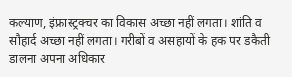कल्याण, इंफ्रास्ट्रक्चर का विकास अच्छा नहीं लगता। शांति व सौहार्द अच्छा नहीं लगता। गरीबों व असहायों के हक पर डकैती डालना अपना अधिकार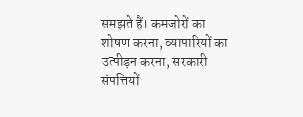समझते हैं। कमजोरों का शोषण करना, व्यापारियों का उत्पीड़न करना, सरकारी संपत्तियों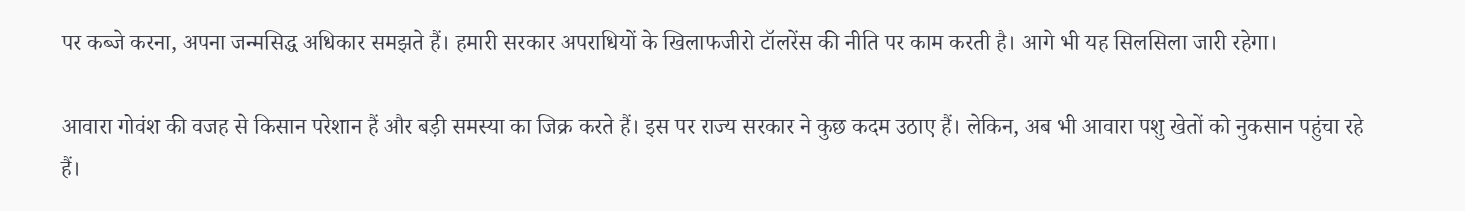पर कब्जे करना, अपना जन्मसिद्ध अधिकार समझते हैं। हमारी सरकार अपराधियों के खिलाफजीरो टॉलरेंस की नीति पर काम करती है। आगे भी यह सिलसिला जारी रहेगा।

आवारा गोवंश की वजह से किसान परेशान हैं और बड़ी समस्या का जिक्र करते हैं। इस पर राज्य सरकार ने कुछ कदम उठाए हैं। लेकिन, अब भी आवारा पशु खेतों को नुकसान पहुंचा रहे हैं।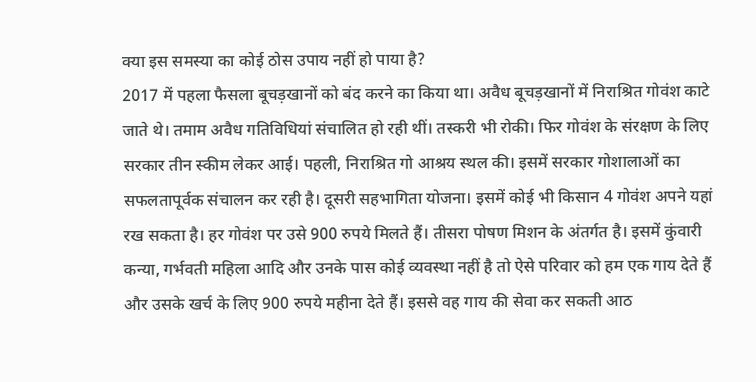क्या इस समस्या का कोई ठोस उपाय नहीं हो पाया है?
2017 में पहला फैसला बूचड़खानों को बंद करने का किया था। अवैध बूचड़खानों में निराश्रित गोवंश काटे जाते थे। तमाम अवैध गतिविधियां संचालित हो रही थीं। तस्करी भी रोकी। फिर गोवंश के संरक्षण के लिए सरकार तीन स्कीम लेकर आई। पहली, निराश्रित गो आश्रय स्थल की। इसमें सरकार गोशालाओं का सफलतापूर्वक संचालन कर रही है। दूसरी सहभागिता योजना। इसमें कोई भी किसान 4 गोवंश अपने यहां रख सकता है। हर गोवंश पर उसे 900 रुपये मिलते हैं। तीसरा पोषण मिशन के अंतर्गत है। इसमें कुंवारी कन्या, गर्भवती महिला आदि और उनके पास कोई व्यवस्था नहीं है तो ऐसे परिवार को हम एक गाय देते हैं और उसके खर्च के लिए 900 रुपये महीना देते हैं। इससे वह गाय की सेवा कर सकती आठ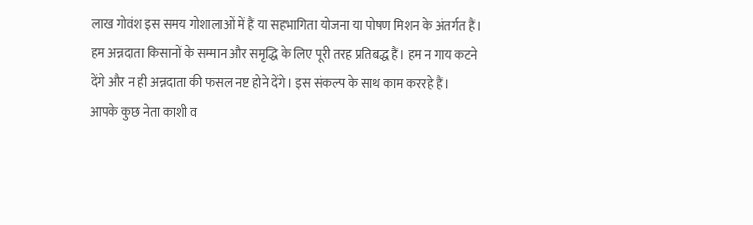लाख गोवंश इस समय गोशालाओं में हैं या सहभागिता योजना या पोषण मिशन के अंतर्गत हैं। हम अन्नदाता किसानों के सम्मान और समृद्धि के लिए पूरी तरह प्रतिबद्ध हैं। हम न गाय कटने देंगे और न ही अन्नदाता की फसल नष्ट होने देंगे। इस संकल्प के साथ काम कररहे हैं।
आपके कुछ नेता काशी व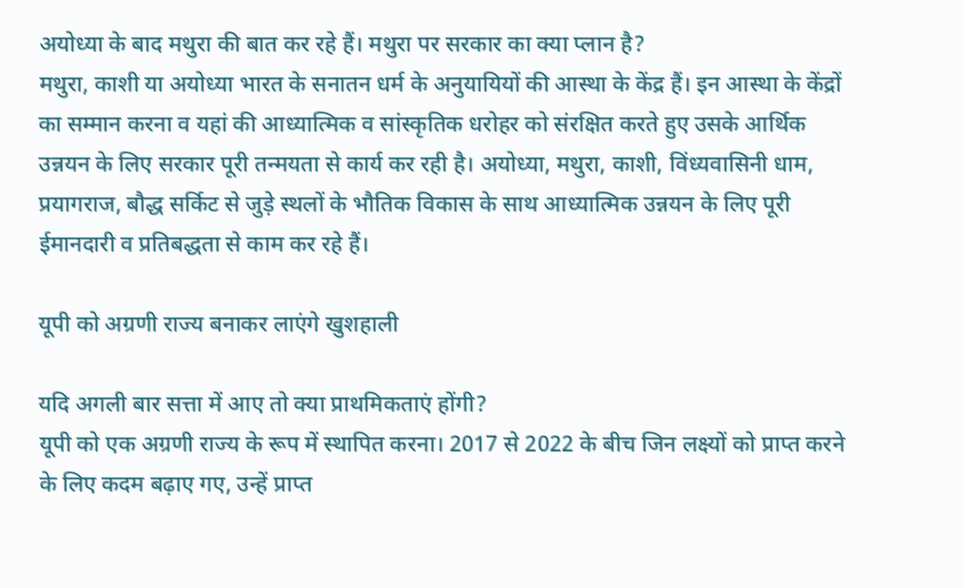अयोध्या के बाद मथुरा की बात कर रहे हैं। मथुरा पर सरकार का क्या प्लान है?
मथुरा, काशी या अयोध्या भारत के सनातन धर्म के अनुयायियों की आस्था के केंद्र हैं। इन आस्था के केंद्रों का सम्मान करना व यहां की आध्यात्मिक व सांस्कृतिक धरोहर को संरक्षित करते हुए उसके आर्थिक उन्नयन के लिए सरकार पूरी तन्मयता से कार्य कर रही है। अयोध्या, मथुरा, काशी, विंध्यवासिनी धाम, प्रयागराज, बौद्ध सर्किट से जुड़े स्थलों के भौतिक विकास के साथ आध्यात्मिक उन्नयन के लिए पूरी ईमानदारी व प्रतिबद्धता से काम कर रहे हैं।

यूपी को अग्रणी राज्य बनाकर लाएंगे खुशहाली

यदि अगली बार सत्ता में आए तो क्या प्राथमिकताएं होंगी?
यूपी को एक अग्रणी राज्य के रूप में स्थापित करना। 2017 से 2022 के बीच जिन लक्ष्यों को प्राप्त करने के लिए कदम बढ़ाए गए, उन्हें प्राप्त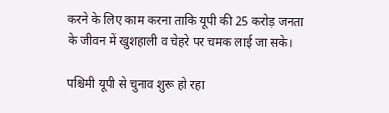करने के लिए काम करना ताकि यूपी की 25 करोड़ जनता के जीवन में खुशहाली व चेहरे पर चमक लाई जा सके।

पश्चिमी यूपी से चुनाव शुरू हो रहा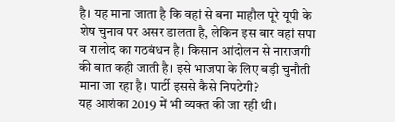है। यह माना जाता है कि वहां से बना माहौल पूरे यूपी के शेष चुनाव पर असर डालता है, लेकिन इस बार वहां सपा व रालोद का गठबंधन है। किसान आंदोलन से नाराजगी की बात कही जाती है। इसे भाजपा के लिए बड़ी चुनौती माना जा रहा है। पार्टी इससे कैसे निपटेगी?
यह आशंका 2019 में भी व्यक्त की जा रही थी।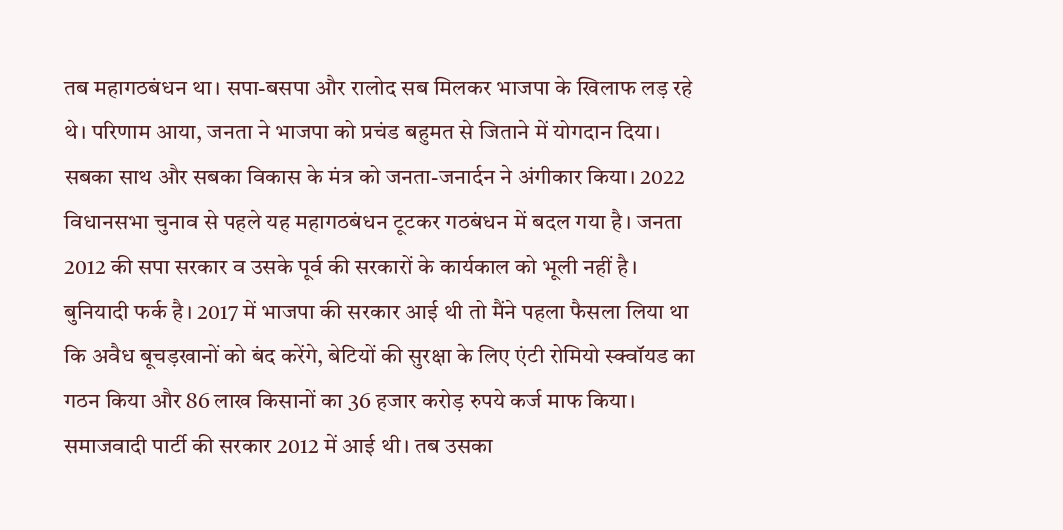तब महागठबंधन था। सपा-बसपा और रालोद सब मिलकर भाजपा के खिलाफ लड़ रहे थे। परिणाम आया, जनता ने भाजपा को प्रचंड बहुमत से जिताने में योगदान दिया। सबका साथ और सबका विकास के मंत्र को जनता-जनार्दन ने अंगीकार किया। 2022 विधानसभा चुनाव से पहले यह महागठबंधन टूटकर गठबंधन में बदल गया है। जनता 2012 की सपा सरकार व उसके पूर्व की सरकारों के कार्यकाल को भूली नहीं है। बुनियादी फर्क है। 2017 में भाजपा की सरकार आई थी तो मैंने पहला फैसला लिया था कि अवैध बूचड़खानों को बंद करेंगे, बेटियों की सुरक्षा के लिए एंटी रोमियो स्क्वॉयड का गठन किया और 86 लाख किसानों का 36 हजार करोड़ रुपये कर्ज माफ किया। समाजवादी पार्टी की सरकार 2012 में आई थी। तब उसका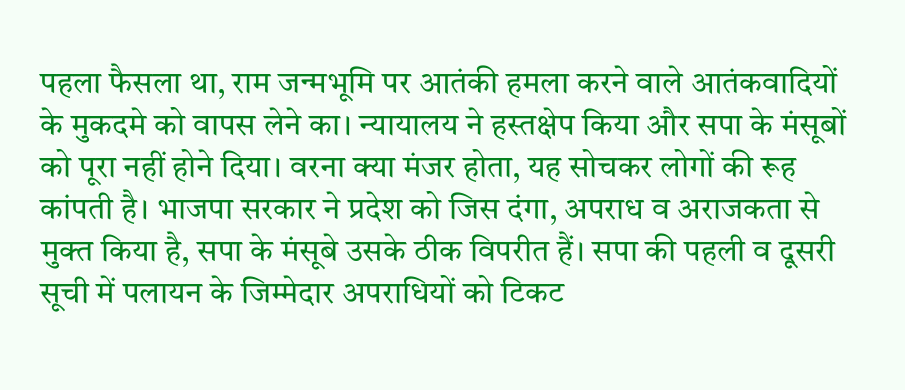पहला फैसला था, राम जन्मभूमि पर आतंकी हमला करने वाले आतंकवादियों के मुकदमे को वापस लेने का। न्यायालय ने हस्तक्षेप किया और सपा के मंसूबों को पूरा नहीं होने दिया। वरना क्या मंजर होता, यह सोचकर लोगों की रूह कांपती है। भाजपा सरकार ने प्रदेश को जिस दंगा, अपराध व अराजकता से मुक्त किया है, सपा के मंसूबे उसके ठीक विपरीत हैं। सपा की पहली व दूसरी सूची में पलायन के जिम्मेदार अपराधियों को टिकट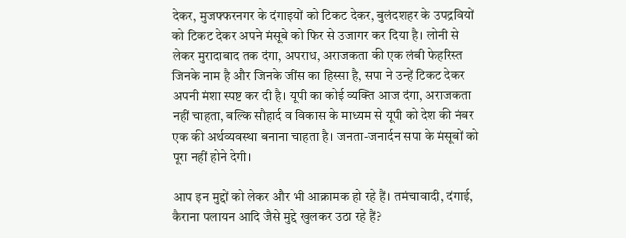देकर, मुजफ्फरनगर के दंगाइयों को टिकट देकर, बुलंदशहर के उपद्रवियों को टिकट देकर अपने मंसूबे को फिर से उजागर कर दिया है। लोनी से लेकर मुरादाबाद तक दंगा, अपराध, अराजकता की एक लंबी फेहरिस्त जिनके नाम है और जिनके जींस का हिस्सा है, सपा ने उन्हें टिकट देकर अपनी मंशा स्पष्ट कर दी है। यूपी का कोई व्यक्ति आज दंगा, अराजकता नहीं चाहता, बल्कि सौहार्द व विकास के माध्यम से यूपी को देश की नंबर एक की अर्थव्यवस्था बनाना चाहता है। जनता-जनार्दन सपा के मंसूबों को पूरा नहीं होने देगी।

आप इन मुद्दों को लेकर और भी आक्रामक हो रहे हैं। तमंचावादी, दंगाई, कैराना पलायन आदि जैसे मुद्दे खुलकर उठा रहे हैं?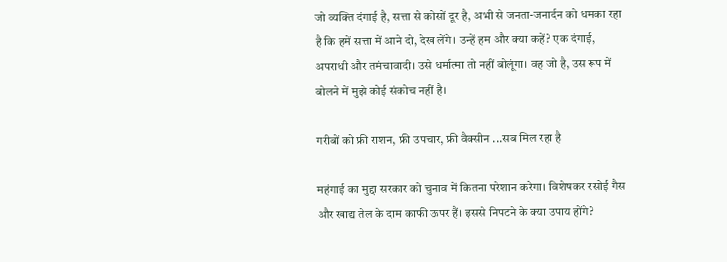जो व्यक्ति दंगाई है, सत्ता से कोसों दूर है, अभी से जनता-जनार्दन को धमका रहा है कि हमें सत्ता में आने दो, देख लेंगे। उन्हें हम और क्या कहें? एक दंगाई, अपराधी और तमंचावादी। उसे धर्मात्मा तो नहीं बोलूंगा। वह जो है, उस रूप में बोलने में मुझे कोई संकोच नहीं है।

गरीबों को फ्री राशन, फ्री उपचार, फ्री वैक्सीन ...सब मिल रहा है

महंगाई का मुद्दा सरकार को चुनाव में कितना परेशान करेगा। विशेषकर रसोई गैस और खाद्य तेल के दाम काफी ऊपर हैं। इससे निपटने के क्या उपाय होंगे?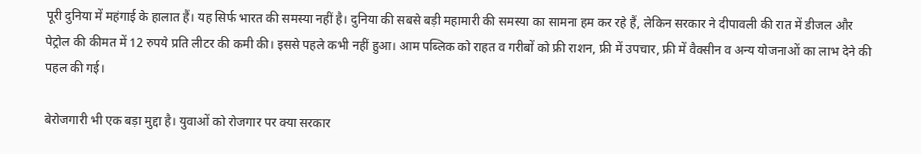पूरी दुनिया में महंगाई के हालात हैं। यह सिर्फ भारत की समस्या नहीं है। दुनिया की सबसे बड़ी महामारी की समस्या का सामना हम कर रहे हैं, लेकिन सरकार ने दीपावली की रात में डीजल और पेट्रोल की कीमत में 12 रुपये प्रति लीटर की कमी की। इससे पहले कभी नहीं हुआ। आम पब्लिक को राहत व गरीबों को फ्री राशन, फ्री में उपचार, फ्री में वैक्सीन व अन्य योजनाओं का लाभ देने की पहल की गई।

बेरोजगारी भी एक बड़ा मुद्दा है। युवाओं को रोजगार पर क्या सरकार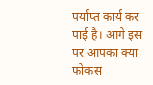पर्याप्त कार्य कर पाई है। आगे इस पर आपका क्या फोकस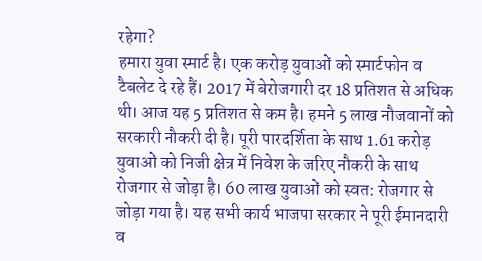रहेगा?
हमारा युवा स्मार्ट है। एक करोड़ युवाओं को स्मार्टफोन व टैबलेट दे रहे हैं। 2017 में बेरोजगारी दर 18 प्रतिशत से अधिक थी। आज यह 5 प्रतिशत से कम है। हमने 5 लाख नौजवानों को सरकारी नौकरी दी है। पूरी पारदर्शिता के साथ 1.61 करोड़ युवाओं को निजी क्षेत्र में निवेश के जरिए नौकरी के साथ रोजगार से जोड़ा है। 60 लाख युवाओं को स्वत: रोजगार से जोड़ा गया है। यह सभी कार्य भाजपा सरकार ने पूरी ईमानदारी व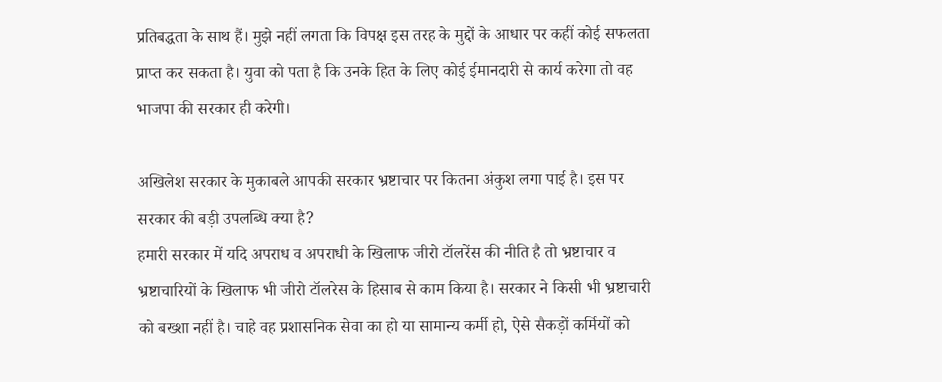प्रतिबद्धता के साथ हैं। मुझे नहीं लगता कि विपक्ष इस तरह के मुद्दों के आधार पर कहीं कोई सफलता प्राप्त कर सकता है। युवा को पता है कि उनके हित के लिए कोई ईमानदारी से कार्य करेगा तो वह भाजपा की सरकार ही करेगी।

अखिलेश सरकार के मुकाबले आपकी सरकार भ्रष्टाचार पर कितना अंकुश लगा पाई है। इस पर सरकार की बड़ी उपलब्धि क्या है?
हमारी सरकार में यदि अपराध व अपराधी के खिलाफ जीरो टॉलरेंस की नीति है तो भ्रष्टाचार व भ्रष्टाचारियों के खिलाफ भी जीरो टॉलरेस के हिसाब से काम किया है। सरकार ने किसी भी भ्रष्टाचारी को बख्शा नहीं है। चाहे वह प्रशासनिक सेवा का हो या सामान्य कर्मी हो, ऐसे सैकड़ों कर्मियों को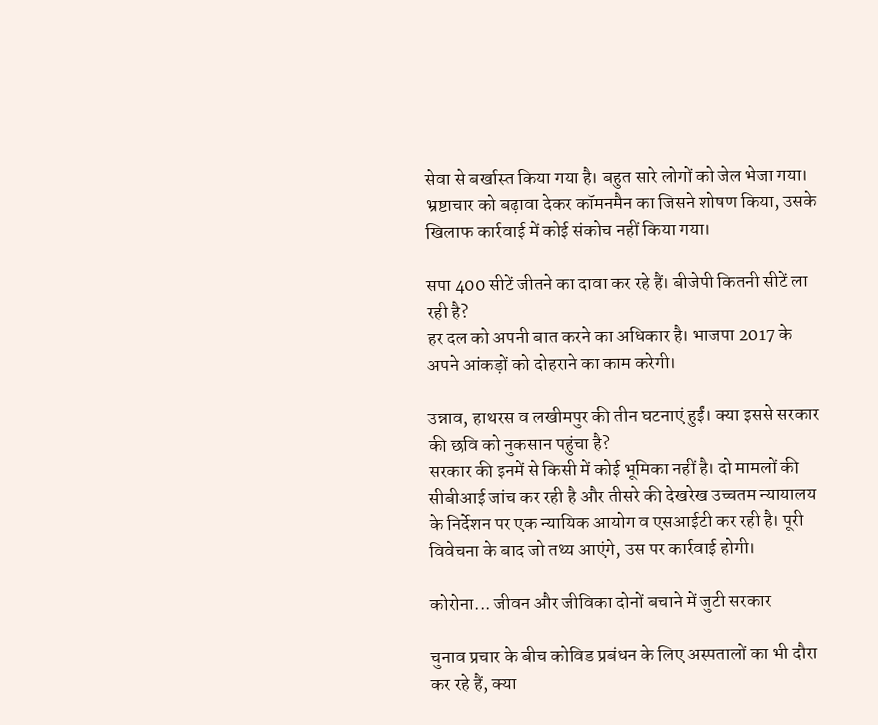सेवा से बर्खास्त किया गया है। बहुत सारे लोगों को जेल भेजा गया। भ्रष्टाचार को बढ़ावा देकर कॉमनमैन का जिसने शोषण किया, उसके खिलाफ कार्रवाई में कोई संकोच नहीं किया गया।

सपा 400 सीटें जीतने का दावा कर रहे हैं। बीजेपी कितनी सीटें ला रही है?
हर दल को अपनी बात करने का अधिकार है। भाजपा 2017 के अपने आंकड़ों को दोहराने का काम करेगी।

उन्नाव, हाथरस व लखीमपुर की तीन घटनाएं हुईं। क्या इससे सरकार की छवि को नुकसान पहुंचा है?
सरकार की इनमें से किसी में कोई भूमिका नहीं है। दो मामलों की सीबीआई जांच कर रही है और तीसरे की देखरेख उच्चतम न्यायालय के निर्देशन पर एक न्यायिक आयोग व एसआईटी कर रही है। पूरी विवेचना के बाद जो तथ्य आएंगे, उस पर कार्रवाई होगी।

कोरोना... जीवन और जीविका दोनों बचाने में जुटी सरकार

चुनाव प्रचार के बीच कोविड प्रबंधन के लिए अस्पतालों का भी दौरा कर रहे हैं, क्या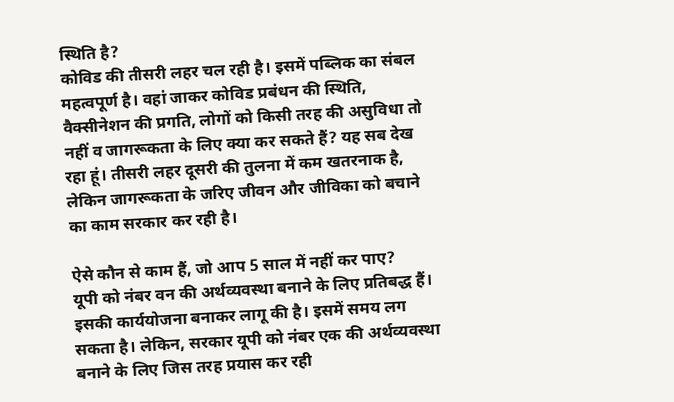स्थिति है?
कोविड की तीसरी लहर चल रही है। इसमें पब्लिक का संबल महत्वपूर्ण है। वहां जाकर कोविड प्रबंधन की स्थिति, वैक्सीनेशन की प्रगति, लोगों को किसी तरह की असुविधा तो नहीं व जागरूकता के लिए क्या कर सकते हैं? यह सब देख रहा हूं। तीसरी लहर दूसरी की तुलना में कम खतरनाक है, लेकिन जागरूकता के जरिए जीवन और जीविका को बचाने का काम सरकार कर रही है।

ऐसे कौन से काम हैं, जो आप 5 साल में नहीं कर पाए?
यूपी को नंबर वन की अर्थव्यवस्था बनाने के लिए प्रतिबद्ध हैं। इसकी कार्ययोजना बनाकर लागू की है। इसमें समय लग सकता है। लेकिन, सरकार यूपी को नंबर एक की अर्थव्यवस्था बनाने के लिए जिस तरह प्रयास कर रही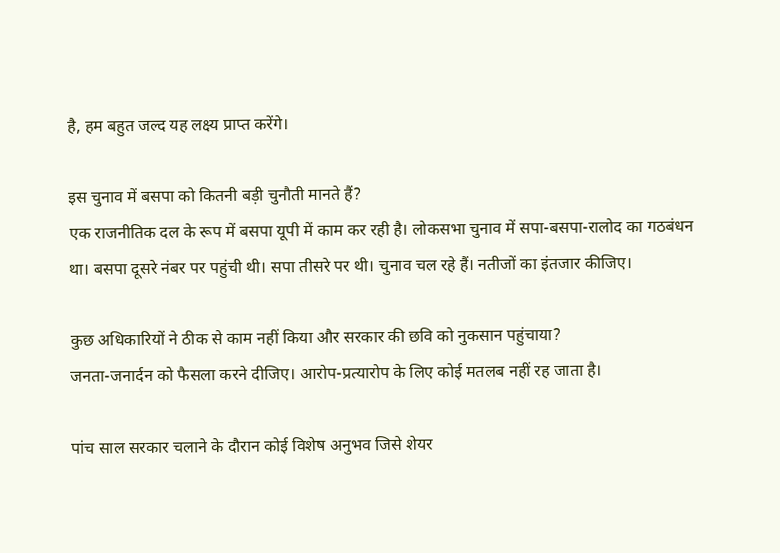है, हम बहुत जल्द यह लक्ष्य प्राप्त करेंगे।

इस चुनाव में बसपा को कितनी बड़ी चुनौती मानते हैं?
एक राजनीतिक दल के रूप में बसपा यूपी में काम कर रही है। लोकसभा चुनाव में सपा-बसपा-रालोद का गठबंधन था। बसपा दूसरे नंबर पर पहुंची थी। सपा तीसरे पर थी। चुनाव चल रहे हैं। नतीजों का इंतजार कीजिए।

कुछ अधिकारियों ने ठीक से काम नहीं किया और सरकार की छवि को नुकसान पहुंचाया?
जनता-जनार्दन को फैसला करने दीजिए। आरोप-प्रत्यारोप के लिए कोई मतलब नहीं रह जाता है।

पांच साल सरकार चलाने के दौरान कोई विशेष अनुभव जिसे शेयर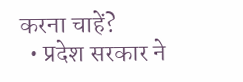करना चाहें?
  • प्रदेश सरकार ने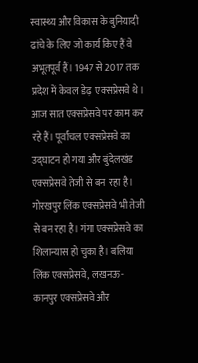स्वास्थ्य और विकास के बुनियादी ढांचे के लिए जो कार्य किए हैं वे अभूतपूर्व हैं। 1947 से 2017 तक प्रदेश में केवल डेढ़  एक्सप्रेसवे थे। आज सात एक्सप्रेसवे पर काम कर रहे हैं। पूर्वांचल एक्सप्रेसवे का उद्घाटन हो गया और बुंदेलखंड एक्सप्रेसवे तेजी से बन  रहा है। गोरखपुर लिंक एक्सप्रेसवे भी तेजी से बन रहा है। गंगा एक्सप्रेसवे का शिलान्यास हो चुका है। बलिया लिंक एक्सप्रेसवे, लखनऊ-कानपुर एक्सप्रेसवे और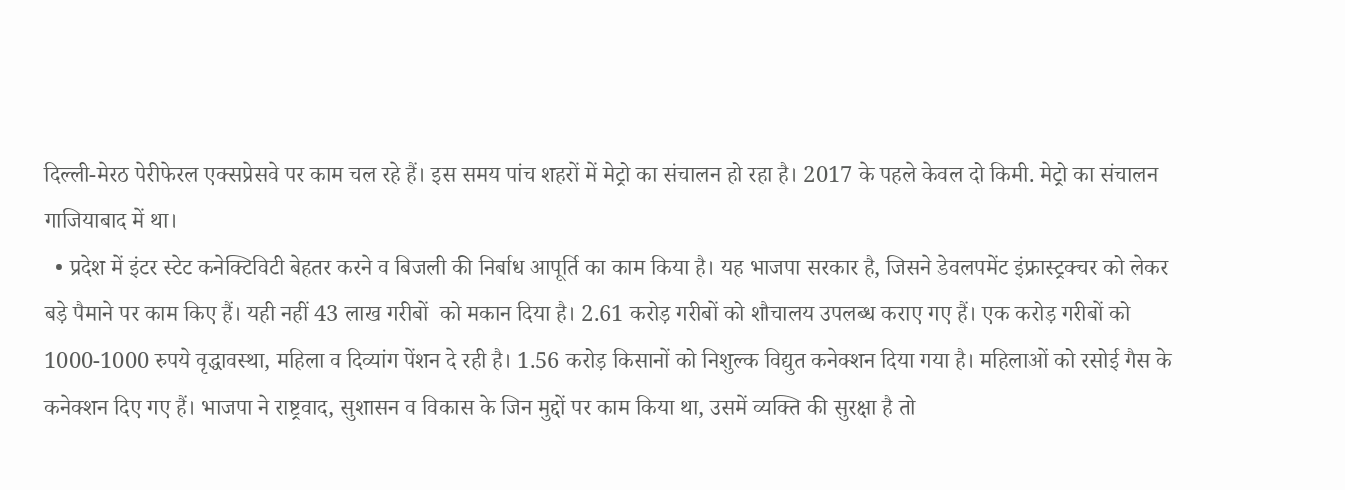दिल्ली-मेरठ पेरीफेरल एक्सप्रेसवे पर काम चल रहे हैं। इस समय पांच शहरों में मेट्रो का संचालन हो रहा है। 2017 के पहले केवल दो किमी. मेट्रो का संचालन गाजियाबाद में था।
  • प्रदेश में इंटर स्टेट कनेक्टिविटी बेहतर करने व बिजली की निर्बाध आपूर्ति का काम किया है। यह भाजपा सरकार है, जिसने डेवलपमेंट इंफ्रास्ट्रक्चर को लेकर बड़े पैमाने पर काम किए हैं। यही नहीं 43 लाख गरीबों  को मकान दिया है। 2.61 करोड़ गरीबों को शौचालय उपलब्ध कराए गए हैं। एक करोड़ गरीबों को 1000-1000 रुपये वृद्धावस्था, महिला व दिव्यांग पेंशन दे रही है। 1.56 करोड़ किसानों को निशुल्क विद्युत कनेक्शन दिया गया है। महिलाओं को रसोई गैस के कनेक्शन दिए गए हैं। भाजपा ने राष्ट्रवाद, सुशासन व विकास के जिन मुद्दों पर काम किया था, उसमें व्यक्ति की सुरक्षा है तो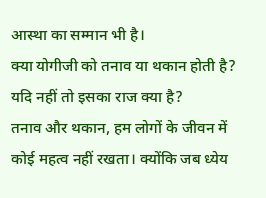आस्था का सम्मान भी है।
क्या योगीजी को तनाव या थकान होती है? यदि नहीं तो इसका राज क्या है?
तनाव और थकान, हम लोगों के जीवन में कोई महत्व नहीं रखता। क्योंकि जब ध्येय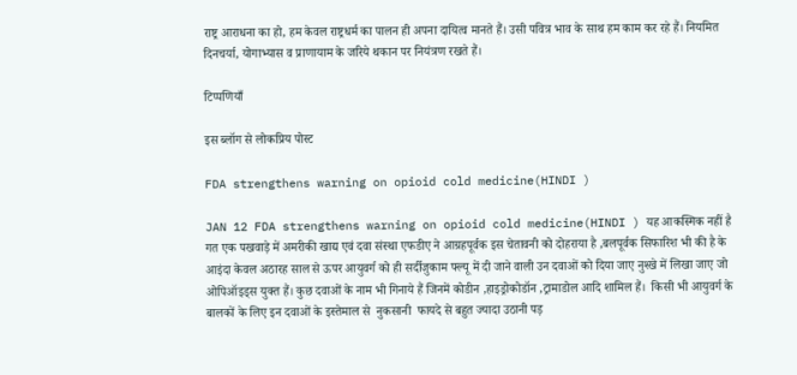राष्ट्र आराधना का हो, हम केवल राष्ट्रधर्म का पालन ही अपना दायित्व मानते हैं। उसी पवित्र भाव के साथ हम काम कर रहे हैं। नियमित दिनचर्या, योगाभ्यास व प्राणायाम के जरिये थकान पर नियंत्रण रखते हैं।

टिप्पणियाँ

इस ब्लॉग से लोकप्रिय पोस्ट

FDA strengthens warning on opioid cold medicine(HINDI )

JAN 12 FDA strengthens warning on opioid cold medicine(HINDI ) यह आकस्मिक नहीं है गत एक पखवाड़े में अमरीकी खाद्य एवं दवा संस्था एफडीए ने आग्रहपूर्वक इस चेतावनी को दोहराया है ,बलपूर्वक सिफारिश भी की है के आइंदा केवल अठारह साल से ऊपर आयुवर्ग को ही सर्दीजुकाम फ्ल्यू में दी जाने वाली उन दवाओं को दिया जाए नुश्खे में लिखा जाए जो ओपिऑइड्स युक्त हैं। कुछ दवाओं के नाम भी गिनाये हैं जिनमें कोडीन ,हाइड्रोकोडॉन ,ट्रामाडोल आदि शामिल हैं।  किसी भी आयुवर्ग के बालकों के लिए इन दवाओं के इस्तेमाल से  नुकसानी  फायदे से बहुत ज्यादा उठानी पड़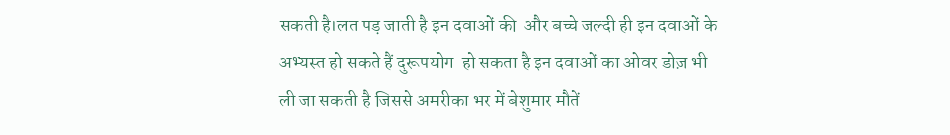सकती है।लत पड़ जाती है इन दवाओं की  और बच्चे जल्दी ही इन दवाओं के अभ्यस्त हो सकते हैं दुरूपयोग  हो सकता है इन दवाओं का ओवर डोज़ भी ली जा सकती है जिससे अमरीका भर में बेशुमार मौतें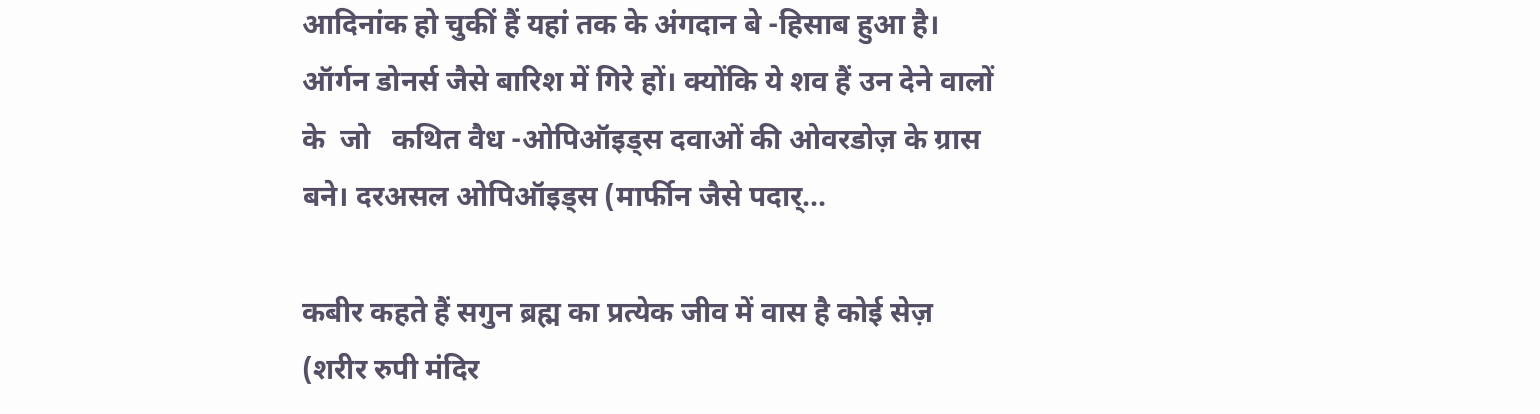आदिनांक हो चुकीं हैं यहां तक के अंगदान बे -हिसाब हुआ है। ऑर्गन डोनर्स जैसे बारिश में गिरे हों। क्योंकि ये शव हैं उन देने वालों के  जो   कथित वैध -ओपिऑइड्स दवाओं की ओवरडोज़ के ग्रास बने। दरअसल ओपिऑइड्स (मार्फीन जैसे पदार्...

कबीर कहते हैं सगुन ब्रह्म का प्रत्येक जीव में वास है कोई सेज़ (शरीर रुपी मंदिर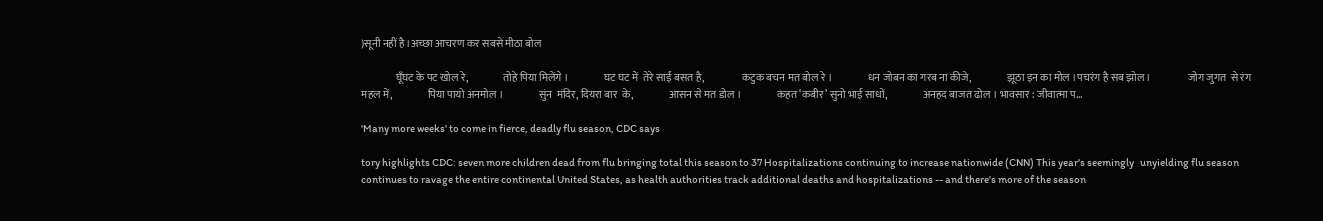)सूनी नहीं है।अच्छा आचरण कर सबसे मीठा बोल

                घूँघट के पट खोल रे,                 तोहे पिया मिलेंगे ।                 घट घट में  तेरे साईं बसत है,                  कटुक बचन मत बोल रे ।                 धन जोबन का गरब ना कीजे,                 झूठा इन का मोल ।पचरंग है सब झोल।                  जोग जुगत  से रंग महल में,                 पिया पायो अनमोल ।                 सुंन  मंदिर, दियरा बार  के,                 आसन से मत डोल ।                 कहत ‘कबीर’ सुनो भाई साधों,                 अनहद बाजत ढोल । भावसार : जीवात्मा प...

'Many more weeks' to come in fierce, deadly flu season, CDC says

tory highlights CDC: seven more children dead from flu bringing total this season to 37 Hospitalizations continuing to increase nationwide (CNN) This year's seemingly   unyielding flu season continues to ravage the entire continental United States, as health authorities track additional deaths and hospitalizations -- and there's more of the season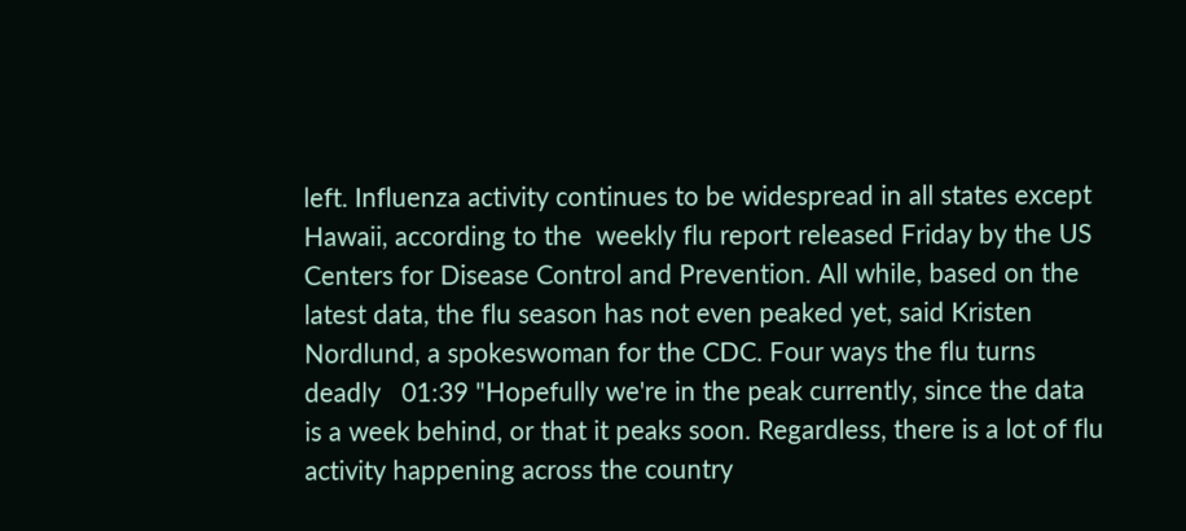left. Influenza activity continues to be widespread in all states except Hawaii, according to the  weekly flu report released Friday by the US Centers for Disease Control and Prevention. All while, based on the latest data, the flu season has not even peaked yet, said Kristen Nordlund, a spokeswoman for the CDC. Four ways the flu turns deadly   01:39 "Hopefully we're in the peak currently, since the data is a week behind, or that it peaks soon. Regardless, there is a lot of flu activity happening across the country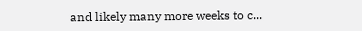and likely many more weeks to c...